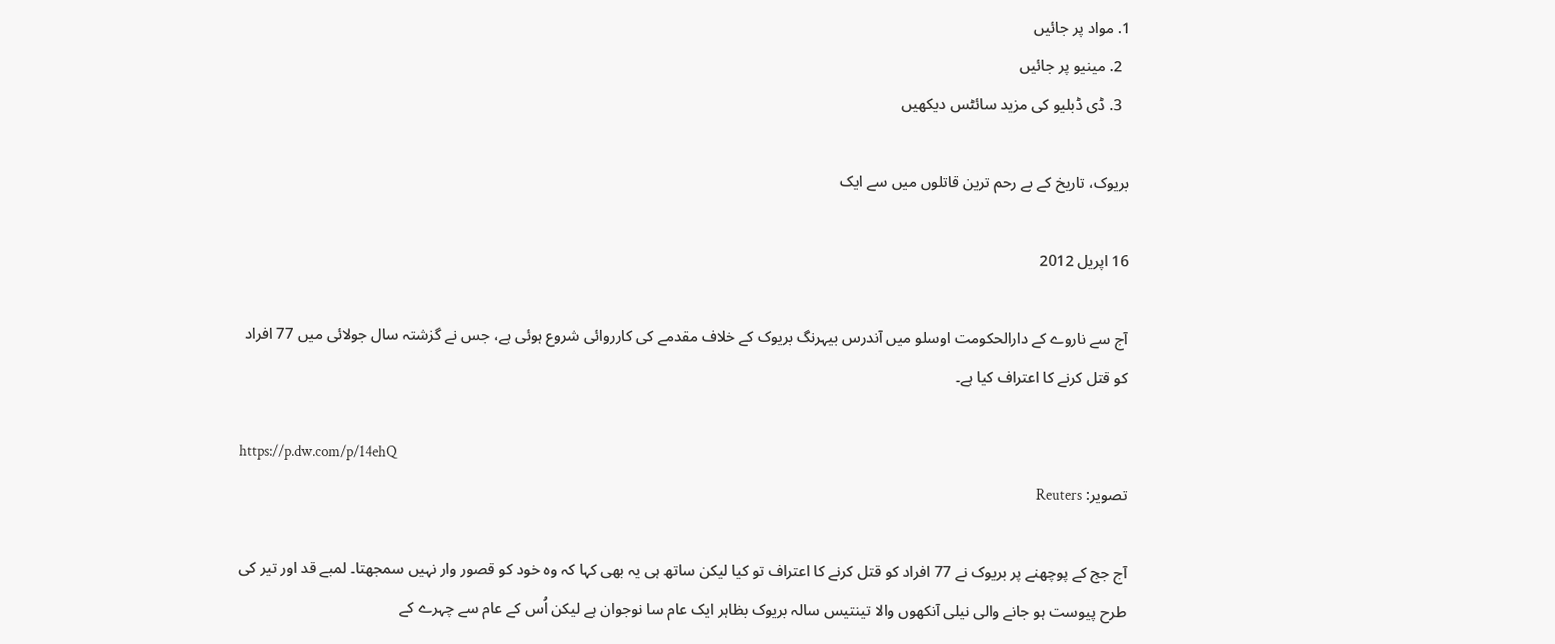1. مواد پر جائیں
  2. مینیو پر جائیں
  3. ڈی ڈبلیو کی مزید سائٹس دیکھیں

بریوک، تاریخ کے بے رحم ترین قاتلوں میں سے ایک

16 اپریل 2012

آج سے ناروے کے دارالحکومت اوسلو میں آندرس بیہرنگ بریوک کے خلاف مقدمے کی کارروائی شروع ہوئی ہے، جس نے گزشتہ سال جولائی میں 77 افراد کو قتل کرنے کا اعتراف کیا ہے۔

https://p.dw.com/p/14ehQ
تصویر: Reuters

آج جج کے پوچھنے پر بریوک نے 77 افراد کو قتل کرنے کا اعتراف تو کیا لیکن ساتھ ہی یہ بھی کہا کہ وہ خود کو قصور وار نہیں سمجھتا۔ لمبے قد اور تیر کی طرح پیوست ہو جانے والی نیلی آنکھوں والا تینتیس سالہ بریوک بظاہر ایک عام سا نوجوان ہے لیکن اُس کے عام سے چہرے کے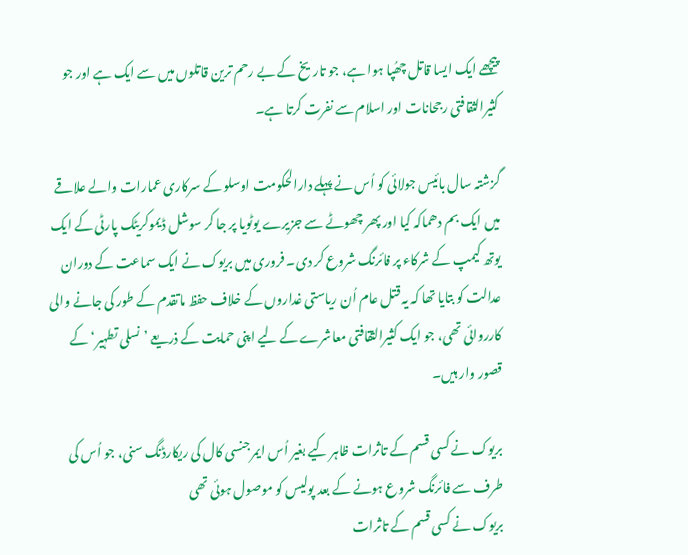پیچھے ایک ایسا قاتل چھُپا ہوا ہے، جو تاریخ کے بے رحم ترین قاتلوں میں سے ایک ہے اور جو کثیرالثقافتی رجحانات اور اسلام سے نفرت کرتا ہے۔

گزشتہ سال بائیس جولائی کو اُس نے پہلے دارالحکومت اوسلو کے سرکاری عمارات والے علاقے میں ایک بم دھماکہ کیا اور پھر چھوٹے سے جزیرے یوٹویا پر جا کر سوشل ڈیموکریٹک پارٹی کے ایک یوتھ کیمپ کے شرکاء پر فائرنگ شروع کر دی۔ فروری میں بریوک نے ایک سماعت کے دوران عدالت کو بتایا تھا کہ یہ قتل عام اُن ریاستی غداروں کے خلاف حفظ ماتقدم کے طور کی جانے والی کارروائی تھی، جو ایک کثیرالثقافتی معاشرے کے لیے اپنی حمایت کے ذریعے ’نسلی تطہیر‘ کے قصور وار ہیں۔

بریوک نے کسی قسم کے تاثرات ظاہر کیے بغیر اُس ایمرجنسی کال کی ریکارڈنگ سنی، جو اُس کی طرف سے فائرنگ شروع ہونے کے بعد پولیس کو موصول ہوئی تھی
بریوک نے کسی قسم کے تاثرات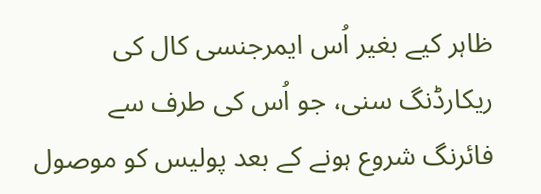ظاہر کیے بغیر اُس ایمرجنسی کال کی ریکارڈنگ سنی، جو اُس کی طرف سے فائرنگ شروع ہونے کے بعد پولیس کو موصول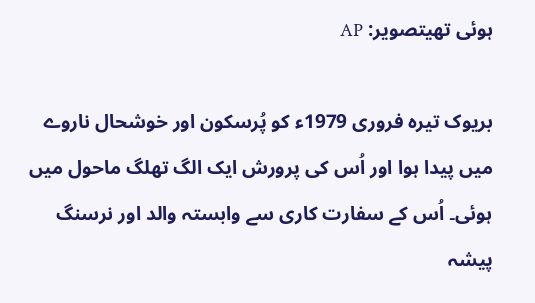ہوئی تھیتصویر: AP

بریوک تیرہ فروری 1979ء کو پُرسکون اور خوشحال ناروے میں پیدا ہوا اور اُس کی پرورش ایک الگ تھلگ ماحول میں ہوئی۔ اُس کے سفارت کاری سے وابستہ والد اور نرسنگ پیشہ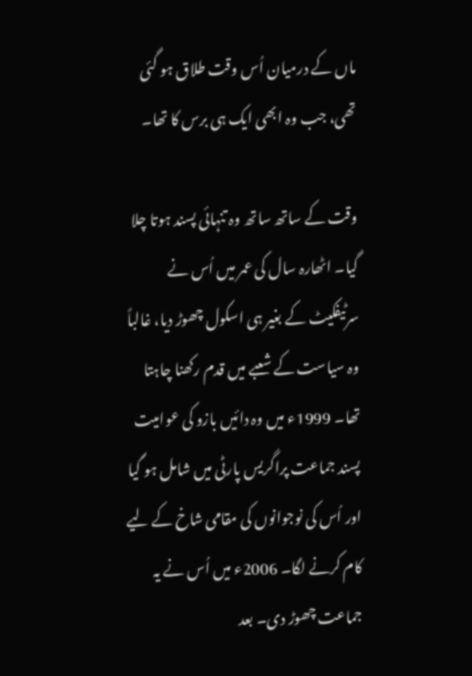ماں کے درمیان اُس وقت طلاق ہو گئی تھی، جب وہ ابھی ایک ہی برس کا تھا۔

وقت کے ساتھ ساتھ وہ تنہائی پسند ہوتا چلا گیا۔ اٹھارہ سال کی عمر میں اُس نے سرٹیفکیٹ کے بغیر ہی اسکول چھوڑ دیا، غالباً وہ سیاست کے شعبے میں قدم رکھنا چاہتا تھا۔ 1999ء میں وہ دائیں بازو کی عوامیت پسند جماعت پراگریس پارٹی میں شامل ہو گیا اور اُس کی نوجوانوں کی مقامی شاخ کے لیے کام کرنے لگا۔ 2006ء میں اُس نے یہ جماعت چھوڑ دی۔ بعد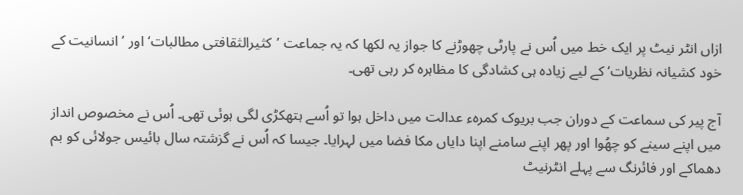ازاں انٹر نیٹ پر ایک خط میں اُس نے پارٹی چھوڑنے کا جواز یہ لکھا کہ یہ جماعت ’کثیرالثقافتی مطالبات‘ اور ’انسانیت کے خود کشیانہ نظریات‘ کے لیے زیادہ ہی کشادگی کا مظاہرہ کر رہی تھی۔

آج پیر کی سماعت کے دوران جب بریوک کمرہء عدالت میں داخل ہوا تو اُسے ہتھکڑی لگی ہوئی تھی۔ اُس نے مخصوص انداز میں اپنے سینے کو چھُوا اور پھر اپنے سامنے اپنا دایاں مکا فضا میں لہرایا۔ جیسا کہ اُس نے گزشتہ سال بائیس جولائی کو بم دھماکے اور فائرنگ سے پہلے انٹرنیٹ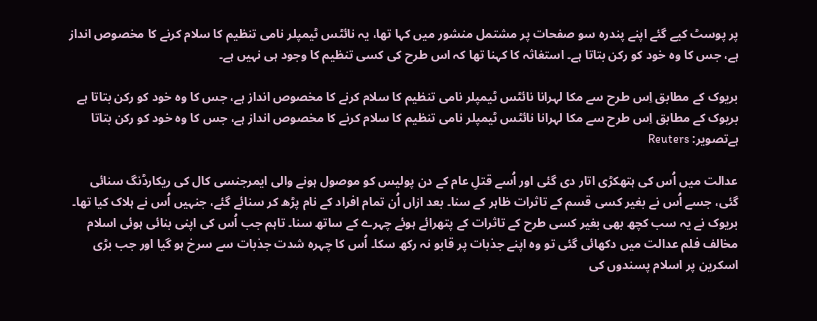پر پوسٹ کیے گئے اپنے پندرہ سو صفحات پر مشتمل منشور میں کہا تھا، یہ نائٹس ٹیمپلر نامی تنظیم کا سلام کرنے کا مخصوص انداز ہے، جس کا وہ خود کو رکن بتاتا ہے۔ استغاثہ کا کہنا تھا کہ اس طرح کی کسی تنظیم کا وجود ہی نہیں ہے۔

بریوک کے مطابق اِس طرح سے مکا لہرانا نائٹس ٹیمپلر نامی تنظیم کا سلام کرنے کا مخصوص انداز ہے، جس کا وہ خود کو رکن بتاتا ہے
بریوک کے مطابق اِس طرح سے مکا لہرانا نائٹس ٹیمپلر نامی تنظیم کا سلام کرنے کا مخصوص انداز ہے، جس کا وہ خود کو رکن بتاتا ہےتصویر: Reuters

عدالت میں اُس کی ہتھکڑی اتار دی گئی اور اُسے قتلِ عام کے دن پولیس کو موصول ہونے والی ایمرجنسی کال کی ریکارڈنگ سنائی گئی، جسے اُس نے بغیر کسی قسم کے تاثرات ظاہر کے سنا۔ بعد ازاں اُن تمام افراد کے نام پڑھ کر سنائے گئے، جنہیں اُس نے ہلاک کیا تھا۔ بریوک نے یہ سب کچھ بھی بغیر کسی طرح کے تاثرات کے پتھرائے ہوئے چہرے کے ساتھ سنا۔ تاہم جب اُس کی اپنی بنائی ہوئی اسلام مخالف فلم عدالت میں دکھائی گئی تو وہ اپنے جذبات پر قابو نہ رکھ سکا۔ اُس کا چہرہ شدت جذبات سے سرخ ہو گیا اور جب بڑی اسکرین پر اسلام پسندوں کی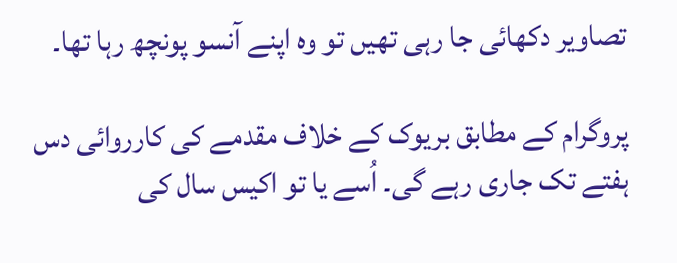تصاویر دکھائی جا رہی تھیں تو وہ اپنے آنسو پونچھ رہا تھا۔

پروگرام کے مطابق بریوک کے خلاف مقدمے کی کارروائی دس ہفتے تک جاری رہے گی۔ اُسے یا تو اکیس سال کی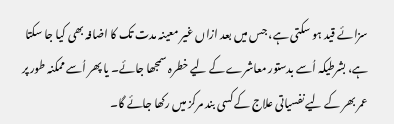سزائے قید ہو سکتی ہے، جس میں بعد ازاں غیر معینہ مدت تک کا اضافہ بھی کیا جا سکتا ہے، بشرطیکہ اُسے بدستور معاشرے کے لیے خطرہ سمجھا جائے۔ یا پھر اُسے ممکنہ طور پر عمر بھر کے لیے نفسیاتی علاج کے کسی بند مرکز میں رکھا جائے گا۔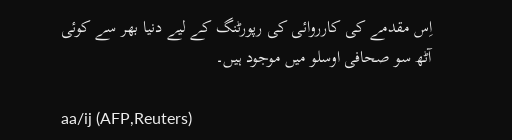اِس مقدمے کی کارروائی کی رپورٹنگ کے لیے دنیا بھر سے کوئی آٹھ سو صحافی اوسلو میں موجود ہیں۔

aa/ij (AFP,Reuters)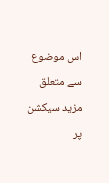اس موضوع سے متعلق مزید سیکشن پر